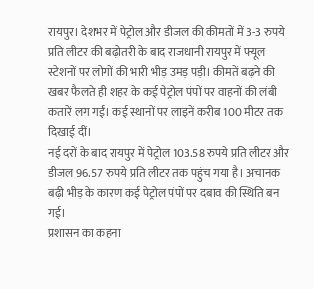रायपुर। देशभर में पेट्रोल और डीजल की कीमतों में 3-3 रुपये प्रति लीटर की बढ़ोतरी के बाद राजधानी रायपुर में फ्यूल स्टेशनों पर लोगों की भारी भीड़ उमड़ पड़ी। कीमतें बढ़ने की खबर फैलते ही शहर के कई पेट्रोल पंपों पर वाहनों की लंबी कतारें लग गईं। कई स्थानों पर लाइनें करीब 100 मीटर तक दिखाई दीं।
नई दरों के बाद रायपुर में पेट्रोल 103.58 रुपये प्रति लीटर और डीजल 96.57 रुपये प्रति लीटर तक पहुंच गया है। अचानक बढ़ी भीड़ के कारण कई पेट्रोल पंपों पर दबाव की स्थिति बन गई।
प्रशासन का कहना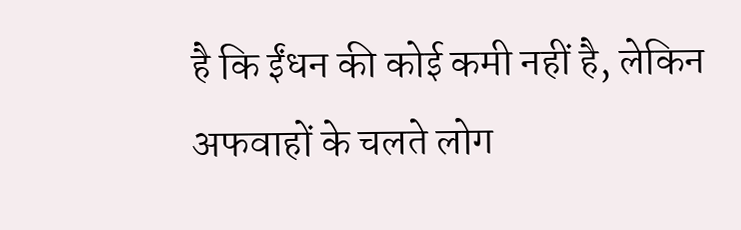है कि ईंधन की कोई कमी नहीं है, लेकिन अफवाहों के चलते लोग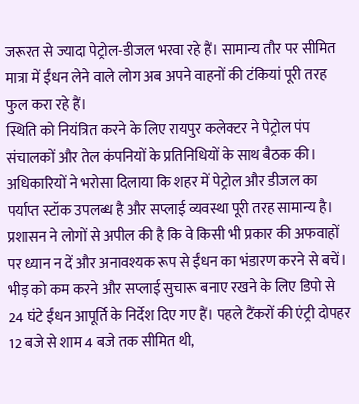जरूरत से ज्यादा पेट्रोल-डीजल भरवा रहे हैं। सामान्य तौर पर सीमित मात्रा में ईंधन लेने वाले लोग अब अपने वाहनों की टंकियां पूरी तरह फुल करा रहे हैं।
स्थिति को नियंत्रित करने के लिए रायपुर कलेक्टर ने पेट्रोल पंप संचालकों और तेल कंपनियों के प्रतिनिधियों के साथ बैठक की। अधिकारियों ने भरोसा दिलाया कि शहर में पेट्रोल और डीजल का पर्याप्त स्टॉक उपलब्ध है और सप्लाई व्यवस्था पूरी तरह सामान्य है।
प्रशासन ने लोगों से अपील की है कि वे किसी भी प्रकार की अफवाहों पर ध्यान न दें और अनावश्यक रूप से ईंधन का भंडारण करने से बचें।
भीड़ को कम करने और सप्लाई सुचारू बनाए रखने के लिए डिपो से 24 घंटे ईंधन आपूर्ति के निर्देश दिए गए हैं। पहले टैंकरों की एंट्री दोपहर 12 बजे से शाम 4 बजे तक सीमित थी,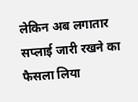लेकिन अब लगातार सप्लाई जारी रखने का फैसला लिया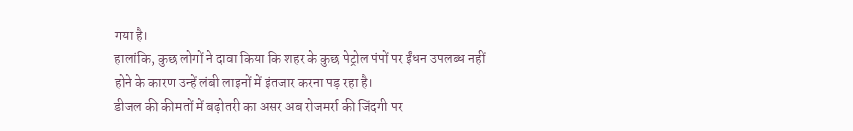गया है।
हालांकि, कुछ लोगों ने दावा किया कि शहर के कुछ पेट्रोल पंपों पर ईंधन उपलब्ध नहीं होने के कारण उन्हें लंबी लाइनों में इंतजार करना पड़ रहा है।
डीजल की कीमतों में बढ़ोतरी का असर अब रोजमर्रा की जिंदगी पर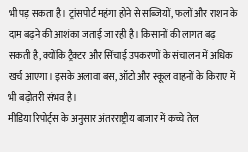भी पड़ सकता है। ट्रांसपोर्ट महंगा होने से सब्जियों, फलों और राशन के दाम बढ़ने की आशंका जताई जा रही है। किसानों की लागत बढ़ सकती है, क्योंकि ट्रैक्टर और सिंचाई उपकरणों के संचालन में अधिक खर्च आएगा। इसके अलावा बस, ऑटो और स्कूल वाहनों के किराए में भी बढ़ोतरी संभव है।
मीडिया रिपोर्ट्स के अनुसार अंतरराष्ट्रीय बाजार में कच्चे तेल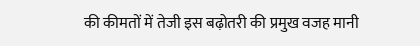की कीमतों में तेजी इस बढ़ोतरी की प्रमुख वजह मानी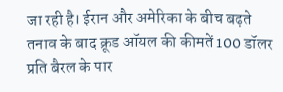जा रही है। ईरान और अमेरिका के बीच बढ़ते तनाव के बाद क्रूड ऑयल की कीमतें 100 डॉलर प्रति बैरल के पार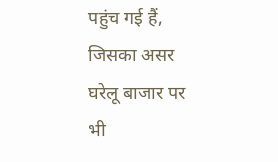पहुंच गई हैं, जिसका असर घरेलू बाजार पर भी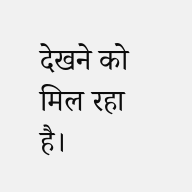देखने को मिल रहा है।